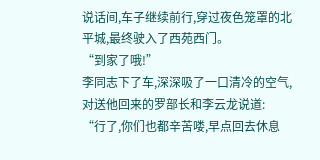说话间,车子继续前行,穿过夜色笼罩的北平城,最终驶入了西苑西门。
“到家了哦!”
李同志下了车,深深吸了一口清冷的空气,对送他回来的罗部长和李云龙说道:
“行了,你们也都辛苦喽,早点回去休息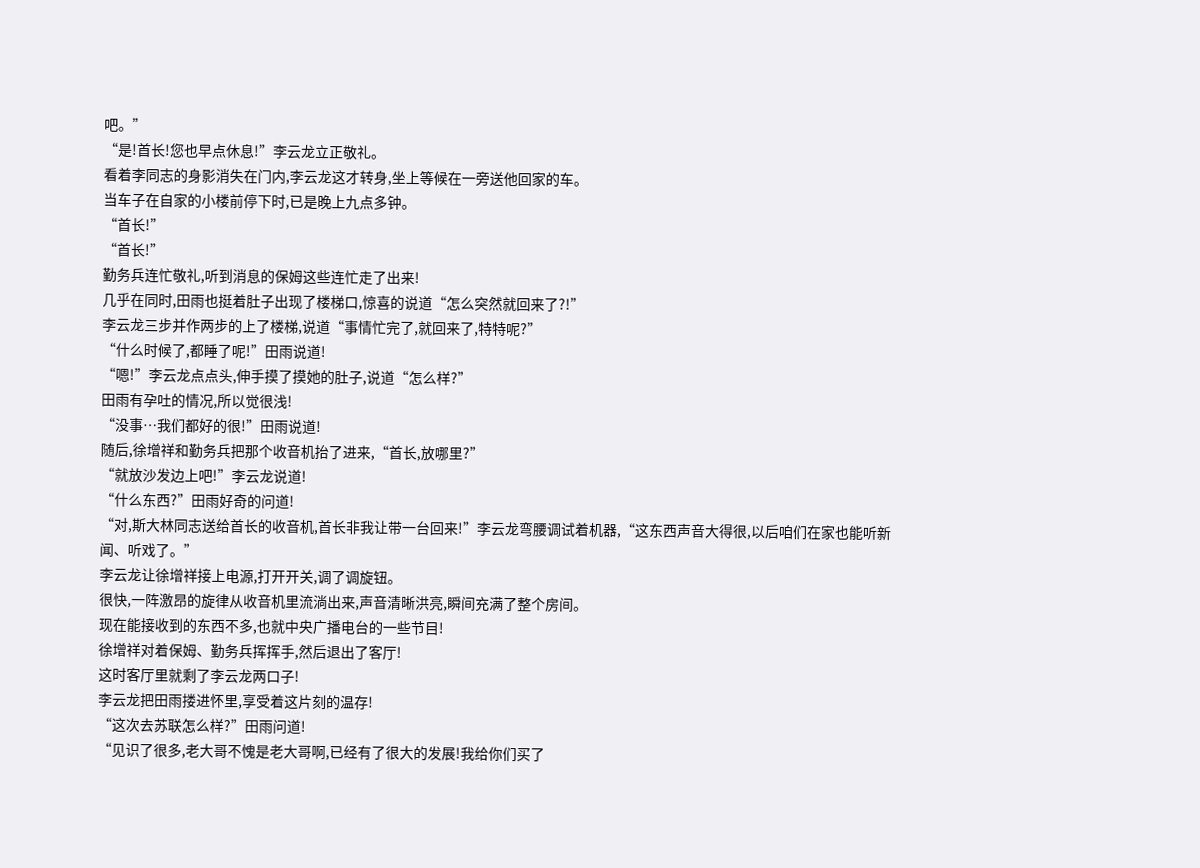吧。”
“是!首长!您也早点休息!”李云龙立正敬礼。
看着李同志的身影消失在门内,李云龙这才转身,坐上等候在一旁送他回家的车。
当车子在自家的小楼前停下时,已是晚上九点多钟。
“首长!”
“首长!”
勤务兵连忙敬礼,听到消息的保姆这些连忙走了出来!
几乎在同时,田雨也挺着肚子出现了楼梯口,惊喜的说道“怎么突然就回来了?!”
李云龙三步并作两步的上了楼梯,说道“事情忙完了,就回来了,特特呢?”
“什么时候了,都睡了呢!”田雨说道!
“嗯!”李云龙点点头,伸手摸了摸她的肚子,说道“怎么样?”
田雨有孕吐的情况,所以觉很浅!
“没事…我们都好的很!”田雨说道!
随后,徐增祥和勤务兵把那个收音机抬了进来,“首长,放哪里?”
“就放沙发边上吧!”李云龙说道!
“什么东西?”田雨好奇的问道!
“对,斯大林同志送给首长的收音机,首长非我让带一台回来!”李云龙弯腰调试着机器,“这东西声音大得很,以后咱们在家也能听新闻、听戏了。”
李云龙让徐增祥接上电源,打开开关,调了调旋钮。
很快,一阵激昂的旋律从收音机里流淌出来,声音清晰洪亮,瞬间充满了整个房间。
现在能接收到的东西不多,也就中央广播电台的一些节目!
徐增祥对着保姆、勤务兵挥挥手,然后退出了客厅!
这时客厅里就剩了李云龙两口子!
李云龙把田雨搂进怀里,享受着这片刻的温存!
“这次去苏联怎么样?”田雨问道!
“见识了很多,老大哥不愧是老大哥啊,已经有了很大的发展!我给你们买了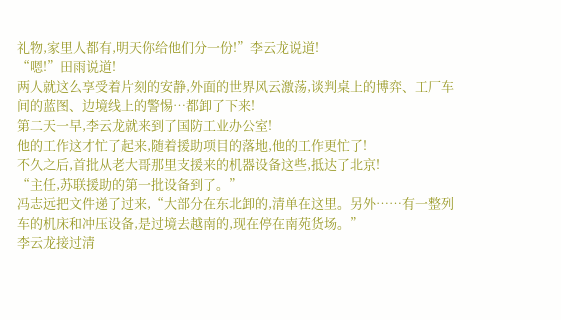礼物,家里人都有,明天你给他们分一份!”李云龙说道!
“嗯!”田雨说道!
两人就这么享受着片刻的安静,外面的世界风云激荡,谈判桌上的博弈、工厂车间的蓝图、边境线上的警惕…都卸了下来!
第二天一早,李云龙就来到了国防工业办公室!
他的工作这才忙了起来,随着援助项目的落地,他的工作更忙了!
不久之后,首批从老大哥那里支援来的机器设备这些,抵达了北京!
“主任,苏联援助的第一批设备到了。”
冯志远把文件递了过来,“大部分在东北卸的,清单在这里。另外……有一整列车的机床和冲压设备,是过境去越南的,现在停在南苑货场。”
李云龙接过清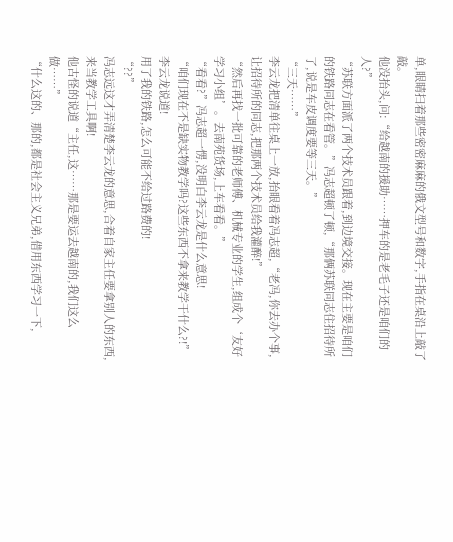单,眼睛扫着那些密密麻麻的俄文型号和数字,手指在桌沿上敲了敲。
他没抬头,问:“给越南的援助……押车的是老毛子还是咱们的人?”
“苏联方面派了两个技术员跟着,到边境交接。现在主要是咱们的铁路同志在看管。”冯志超顿了顿,“那俩苏联同志住招待所了,说是车皮调度要等三天。”
“三天……”
李云龙把清单往桌上一放,抬眼看着冯志超,“老冯,你去办个事,让招待所的同志,把那两个技术员给我灌醉!”
“然后再找一批可靠的老师傅、机械专业的学生,组成个‘友好学习小组’。去南苑货场,上车看看。”
“看看?”冯志超一愣,没明白李云龙是什么意思!
“咱们现在不是缺实物教学吗?这些东西不拿来教学干什么?!”李云龙说道!
用了我的铁路,怎么可能不给过路费的!
“??”
冯志远这才弄清楚李云龙的意思,合着自家主任要拿别人的东西,来当教学工具啊!
他古怪的说道“主任,这……那是要运去越南的,我们这么做……”
“什么这的、那的,都是社会主义兄弟,借用东西学习一下,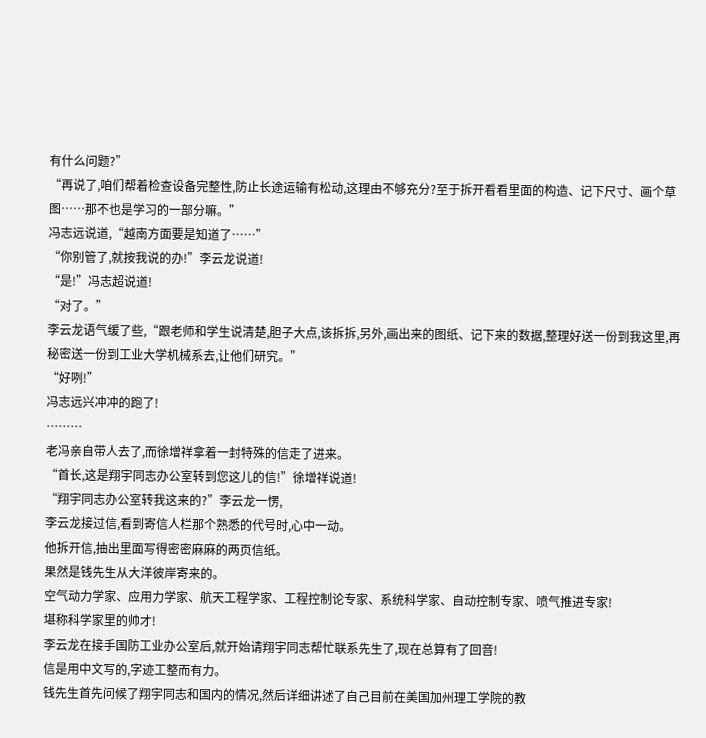有什么问题?”
“再说了,咱们帮着检查设备完整性,防止长途运输有松动,这理由不够充分?至于拆开看看里面的构造、记下尺寸、画个草图……那不也是学习的一部分嘛。”
冯志远说道,“越南方面要是知道了……”
“你别管了,就按我说的办!”李云龙说道!
“是!”冯志超说道!
“对了。”
李云龙语气缓了些,“跟老师和学生说清楚,胆子大点,该拆拆,另外,画出来的图纸、记下来的数据,整理好送一份到我这里,再秘密送一份到工业大学机械系去,让他们研究。”
“好咧!”
冯志远兴冲冲的跑了!
………
老冯亲自带人去了,而徐增祥拿着一封特殊的信走了进来。
“首长,这是翔宇同志办公室转到您这儿的信!”徐增祥说道!
“翔宇同志办公室转我这来的?”李云龙一愣,
李云龙接过信,看到寄信人栏那个熟悉的代号时,心中一动。
他拆开信,抽出里面写得密密麻麻的两页信纸。
果然是钱先生从大洋彼岸寄来的。
空气动力学家、应用力学家、航天工程学家、工程控制论专家、系统科学家、自动控制专家、喷气推进专家!
堪称科学家里的帅才!
李云龙在接手国防工业办公室后,就开始请翔宇同志帮忙联系先生了,现在总算有了回音!
信是用中文写的,字迹工整而有力。
钱先生首先问候了翔宇同志和国内的情况,然后详细讲述了自己目前在美国加州理工学院的教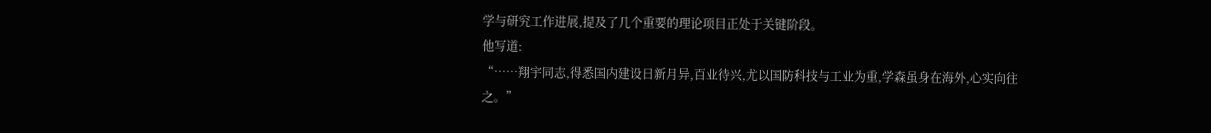学与研究工作进展,提及了几个重要的理论项目正处于关键阶段。
他写道:
“……翔宇同志,得悉国内建设日新月异,百业待兴,尤以国防科技与工业为重,学森虽身在海外,心实向往之。”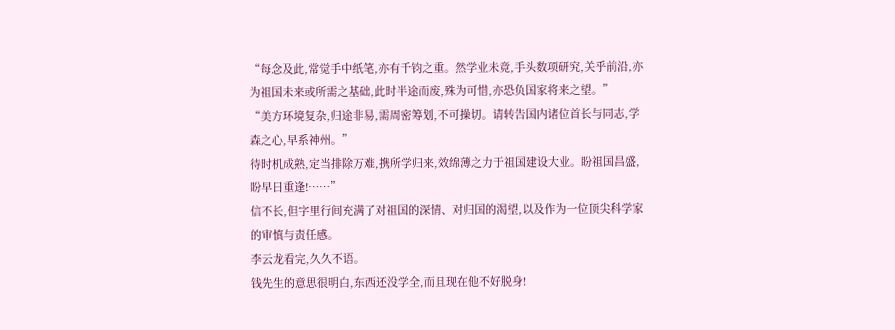“每念及此,常觉手中纸笔,亦有千钧之重。然学业未竟,手头数项研究,关乎前沿,亦为祖国未来或所需之基础,此时半途而废,殊为可惜,亦恐负国家将来之望。”
“美方环境复杂,归途非易,需周密筹划,不可操切。请转告国内诸位首长与同志,学森之心,早系神州。”
待时机成熟,定当排除万难,携所学归来,效绵薄之力于祖国建设大业。盼祖国昌盛,盼早日重逢!……”
信不长,但字里行间充满了对祖国的深情、对归国的渴望,以及作为一位顶尖科学家的审慎与责任感。
李云龙看完,久久不语。
钱先生的意思很明白,东西还没学全,而且现在他不好脱身!